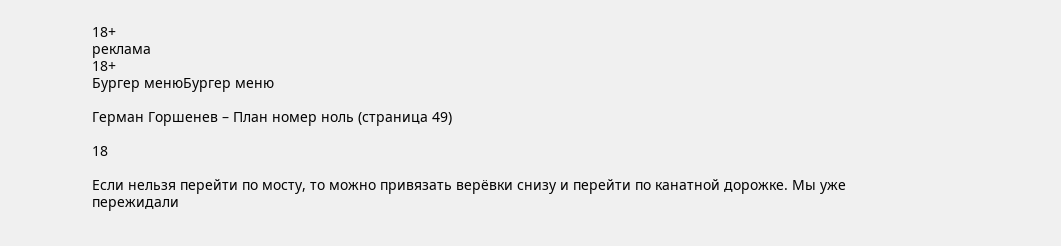18+
реклама
18+
Бургер менюБургер меню

Герман Горшенев – План номер ноль (страница 49)

18

Если нельзя перейти по мосту, то можно привязать верёвки снизу и перейти по канатной дорожке. Мы уже пережидали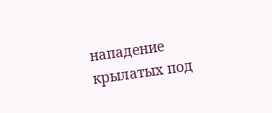нападение крылатых под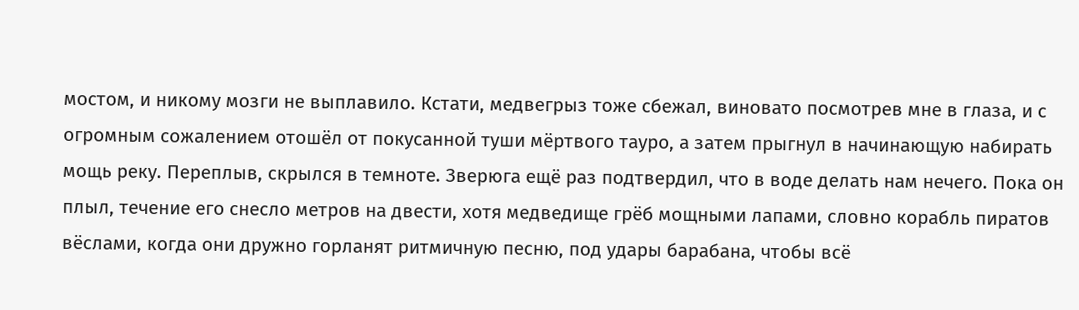мостом, и никому мозги не выплавило. Кстати, медвегрыз тоже сбежал, виновато посмотрев мне в глаза, и с огромным сожалением отошёл от покусанной туши мёртвого тауро, а затем прыгнул в начинающую набирать мощь реку. Переплыв, скрылся в темноте. Зверюга ещё раз подтвердил, что в воде делать нам нечего. Пока он плыл, течение его снесло метров на двести, хотя медведище грёб мощными лапами, словно корабль пиратов вёслами, когда они дружно горланят ритмичную песню, под удары барабана, чтобы всё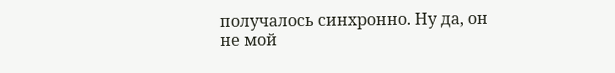получалось синхронно. Ну да, он не мой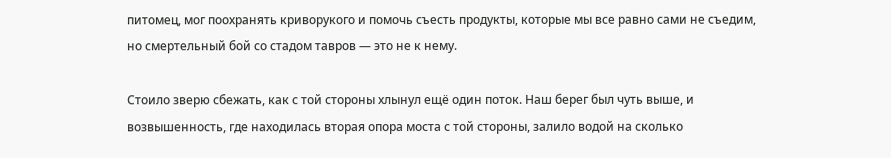питомец, мог поохранять криворукого и помочь съесть продукты, которые мы все равно сами не съедим, но смертельный бой со стадом тавров — это не к нему.

Стоило зверю сбежать, как с той стороны хлынул ещё один поток. Наш берег был чуть выше, и возвышенность, где находилась вторая опора моста с той стороны, залило водой на сколько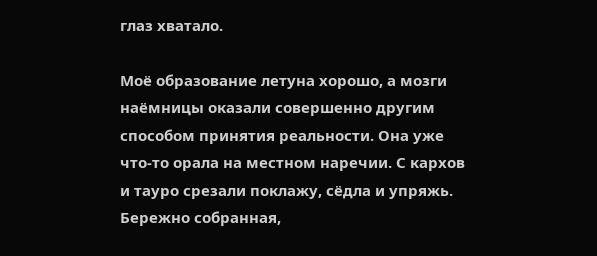глаз хватало.

Моё образование летуна хорошо, а мозги наёмницы оказали совершенно другим способом принятия реальности. Она уже что-то орала на местном наречии. С кархов и тауро срезали поклажу, сёдла и упряжь. Бережно собранная,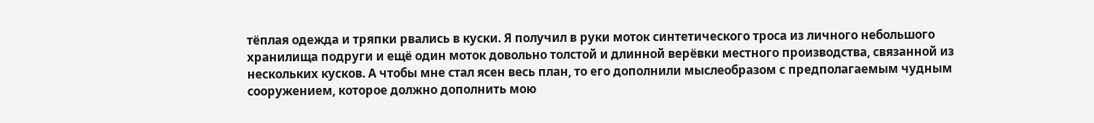тёплая одежда и тряпки рвались в куски. Я получил в руки моток синтетического троса из личного небольшого хранилища подруги и ещё один моток довольно толстой и длинной верёвки местного производства, связанной из нескольких кусков. А чтобы мне стал ясен весь план, то его дополнили мыслеобразом с предполагаемым чудным сооружением, которое должно дополнить мою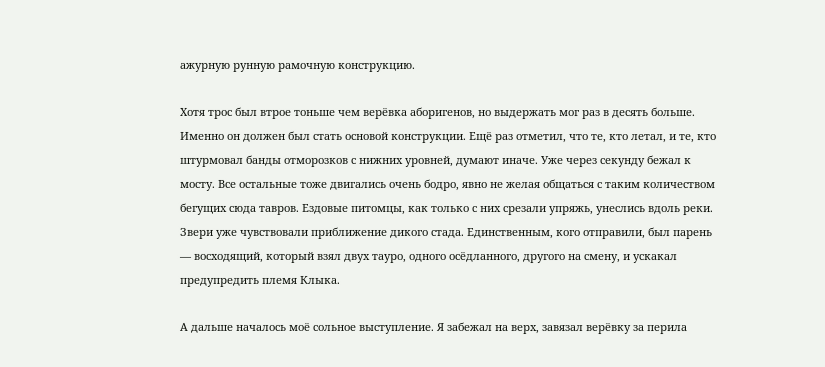ажурную рунную рамочную конструкцию.

Хотя трос был втрое тоньше чем верёвка аборигенов, но выдержать мог раз в десять больше. Именно он должен был стать основой конструкции. Ещё раз отметил, что те, кто летал, и те, кто штурмовал банды отморозков с нижних уровней, думают иначе. Уже через секунду бежал к мосту. Все остальные тоже двигались очень бодро, явно не желая общаться с таким количеством бегущих сюда тавров. Ездовые питомцы, как только с них срезали упряжь, унеслись вдоль реки. Звери уже чувствовали приближение дикого стада. Единственным, кого отправили, был парень — восходящий, который взял двух тауро, одного осёдланного, другого на смену, и ускакал предупредить племя Клыка.

А дальше началось моё сольное выступление. Я забежал на верх, завязал верёвку за перила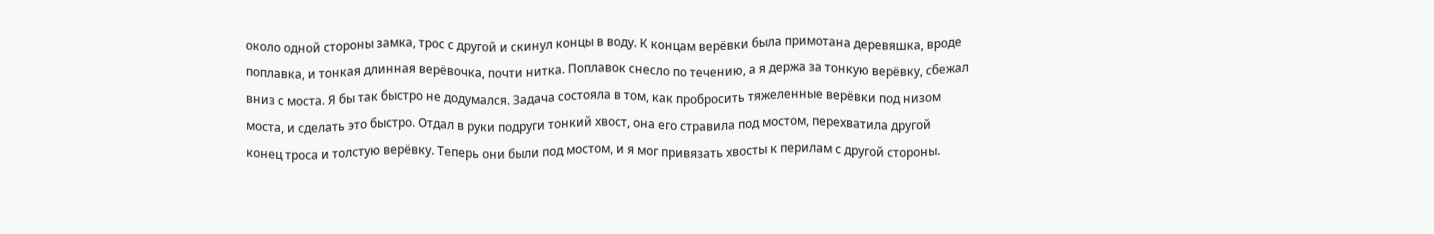около одной стороны замка, трос с другой и скинул концы в воду. К концам верёвки была примотана деревяшка, вроде поплавка, и тонкая длинная верёвочка, почти нитка. Поплавок снесло по течению, а я держа за тонкую верёвку, сбежал вниз с моста. Я бы так быстро не додумался. Задача состояла в том, как пробросить тяжеленные верёвки под низом моста, и сделать это быстро. Отдал в руки подруги тонкий хвост, она его стравила под мостом, перехватила другой конец троса и толстую верёвку. Теперь они были под мостом, и я мог привязать хвосты к перилам с другой стороны.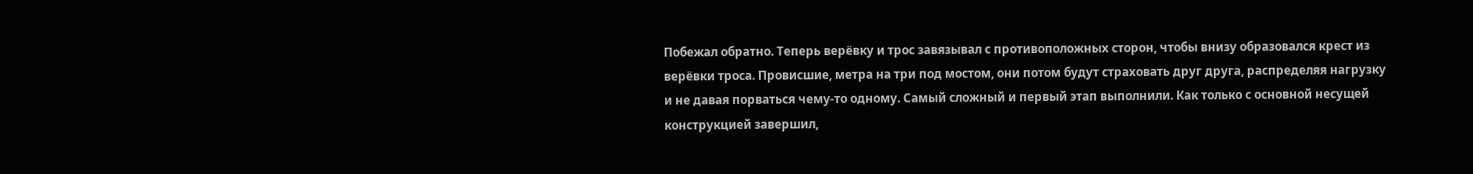Побежал обратно. Теперь верёвку и трос завязывал с противоположных сторон, чтобы внизу образовался крест из верёвки троса. Провисшие, метра на три под мостом, они потом будут страховать друг друга, распределяя нагрузку и не давая порваться чему-то одному. Самый сложный и первый этап выполнили. Как только с основной несущей конструкцией завершил,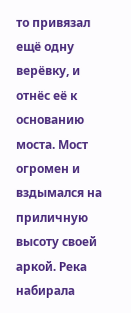то привязал ещё одну верёвку, и отнёс её к основанию моста. Мост огромен и вздымался на приличную высоту своей аркой. Река набирала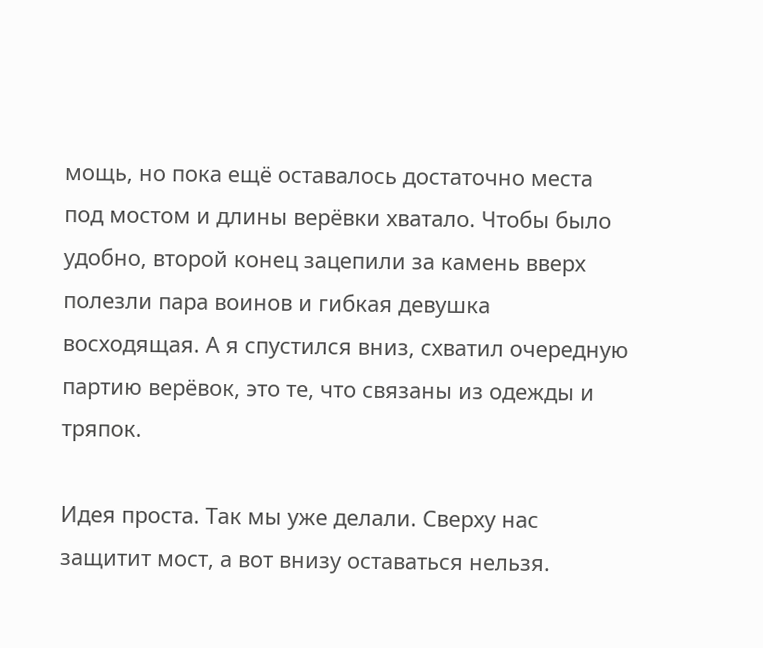мощь, но пока ещё оставалось достаточно места под мостом и длины верёвки хватало. Чтобы было удобно, второй конец зацепили за камень вверх полезли пара воинов и гибкая девушка восходящая. А я спустился вниз, схватил очередную партию верёвок, это те, что связаны из одежды и тряпок.

Идея проста. Так мы уже делали. Сверху нас защитит мост, а вот внизу оставаться нельзя.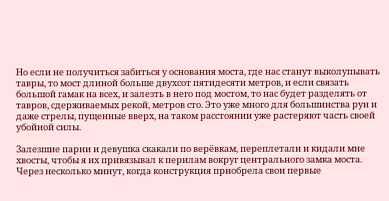Но если не получиться забиться у основания моста, где нас станут выколупывать тавры, то мост длиной больше двухсот пятидесяти метров, и если связать большой гамак на всех, и залезть в него под мостом, то нас будет разделять от тавров, сдерживаемых рекой, метров сто. Это уже много для большинства рун и даже стрелы, пущенные вверх, на таком расстоянии уже растеряют часть своей убойной силы.

Залезшие парни и девушка скакали по верёвкам, переплетали и кидали мне хвосты, чтобы я их привязывал к перилам вокруг центрального замка моста. Через несколько минут, когда конструкция приобрела свои первые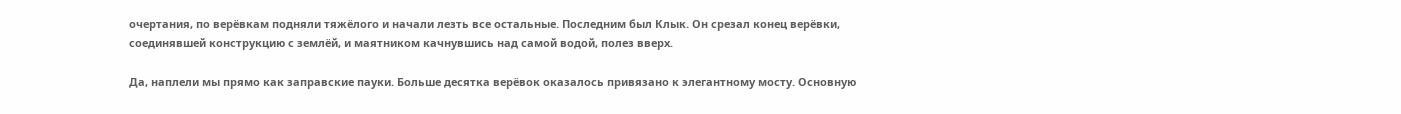очертания, по верёвкам подняли тяжёлого и начали лезть все остальные. Последним был Клык. Он срезал конец верёвки, соединявшей конструкцию с землёй, и маятником качнувшись над самой водой, полез вверх.

Да, наплели мы прямо как заправские пауки. Больше десятка верёвок оказалось привязано к элегантному мосту. Основную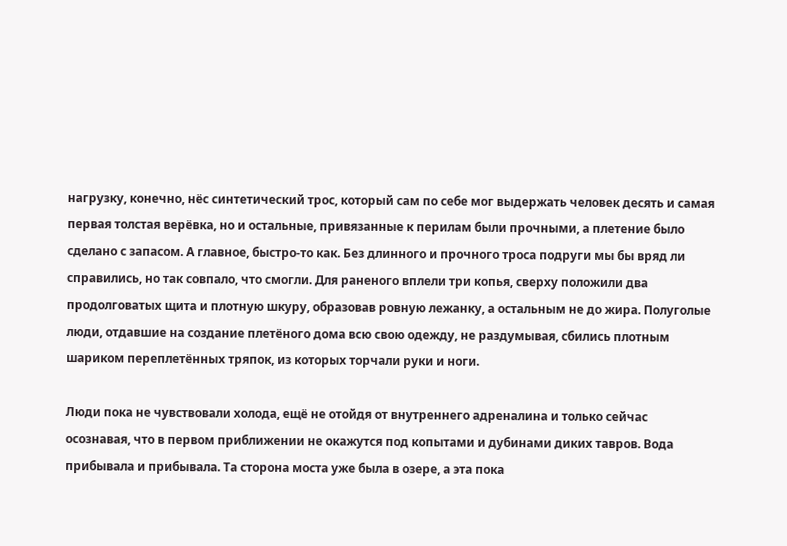нагрузку, конечно, нёс синтетический трос, который сам по себе мог выдержать человек десять и самая первая толстая верёвка, но и остальные, привязанные к перилам были прочными, а плетение было сделано с запасом. А главное, быстро-то как. Без длинного и прочного троса подруги мы бы вряд ли справились, но так совпало, что смогли. Для раненого вплели три копья, сверху положили два продолговатых щита и плотную шкуру, образовав ровную лежанку, а остальным не до жира. Полуголые люди, отдавшие на создание плетёного дома всю свою одежду, не раздумывая, сбились плотным шариком переплетённых тряпок, из которых торчали руки и ноги.

Люди пока не чувствовали холода, ещё не отойдя от внутреннего адреналина и только сейчас осознавая, что в первом приближении не окажутся под копытами и дубинами диких тавров. Вода прибывала и прибывала. Та сторона моста уже была в озере, а эта пока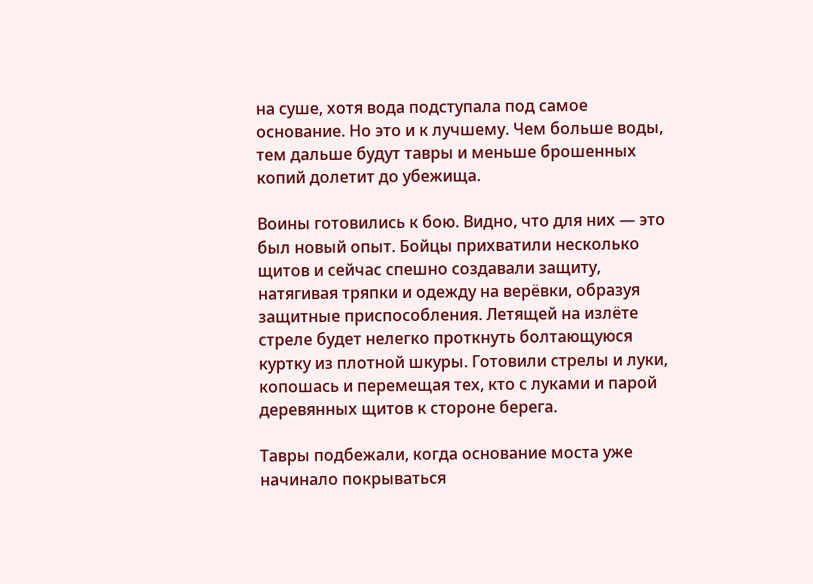на суше, хотя вода подступала под самое основание. Но это и к лучшему. Чем больше воды, тем дальше будут тавры и меньше брошенных копий долетит до убежища.

Воины готовились к бою. Видно, что для них — это был новый опыт. Бойцы прихватили несколько щитов и сейчас спешно создавали защиту, натягивая тряпки и одежду на верёвки, образуя защитные приспособления. Летящей на излёте стреле будет нелегко проткнуть болтающуюся куртку из плотной шкуры. Готовили стрелы и луки, копошась и перемещая тех, кто с луками и парой деревянных щитов к стороне берега.

Тавры подбежали, когда основание моста уже начинало покрываться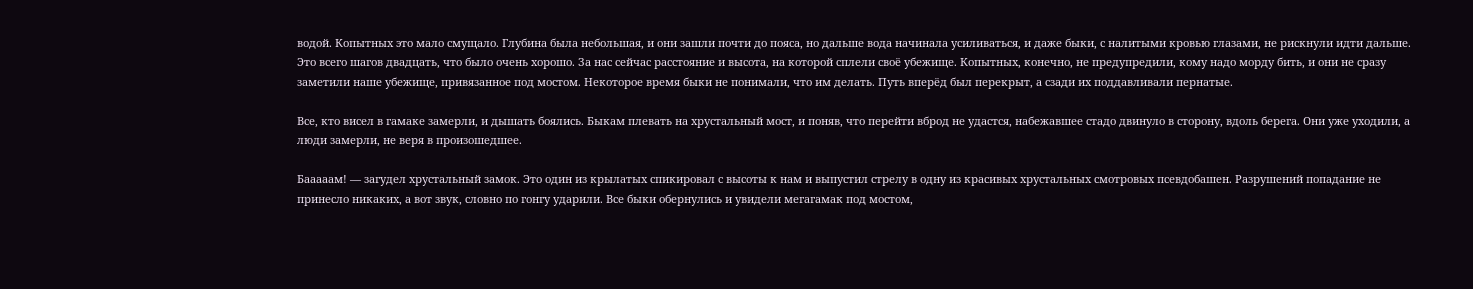водой. Копытных это мало смущало. Глубина была небольшая, и они зашли почти до пояса, но дальше вода начинала усиливаться, и даже быки, с налитыми кровью глазами, не рискнули идти дальше. Это всего шагов двадцать, что было очень хорошо. За нас сейчас расстояние и высота, на которой сплели своё убежище. Копытных, конечно, не предупредили, кому надо морду бить, и они не сразу заметили наше убежище, привязанное под мостом. Некоторое время быки не понимали, что им делать. Путь вперёд был перекрыт, а сзади их поддавливали пернатые.

Все, кто висел в гамаке замерли, и дышать боялись. Быкам плевать на хрустальный мост, и поняв, что перейти вброд не удастся, набежавшее стадо двинуло в сторону, вдоль берега. Они уже уходили, а люди замерли, не веря в произошедшее.

Бааааам! — загудел хрустальный замок. Это один из крылатых спикировал с высоты к нам и выпустил стрелу в одну из красивых хрустальных смотровых псевдобашен. Разрушений попадание не принесло никаких, а вот звук, словно по гонгу ударили. Все быки обернулись и увидели мегагамак под мостом,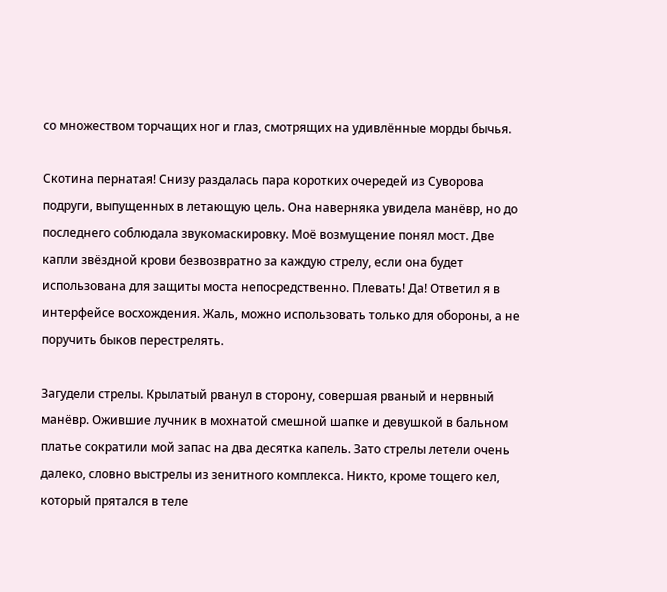со множеством торчащих ног и глаз, смотрящих на удивлённые морды бычья.

Скотина пернатая! Снизу раздалась пара коротких очередей из Суворова подруги, выпущенных в летающую цель. Она наверняка увидела манёвр, но до последнего соблюдала звукомаскировку. Моё возмущение понял мост. Две капли звёздной крови безвозвратно за каждую стрелу, если она будет использована для защиты моста непосредственно. Плевать! Да! Ответил я в интерфейсе восхождения. Жаль, можно использовать только для обороны, а не поручить быков перестрелять.

Загудели стрелы. Крылатый рванул в сторону, совершая рваный и нервный манёвр. Ожившие лучник в мохнатой смешной шапке и девушкой в бальном платье сократили мой запас на два десятка капель. Зато стрелы летели очень далеко, словно выстрелы из зенитного комплекса. Никто, кроме тощего кел, который прятался в теле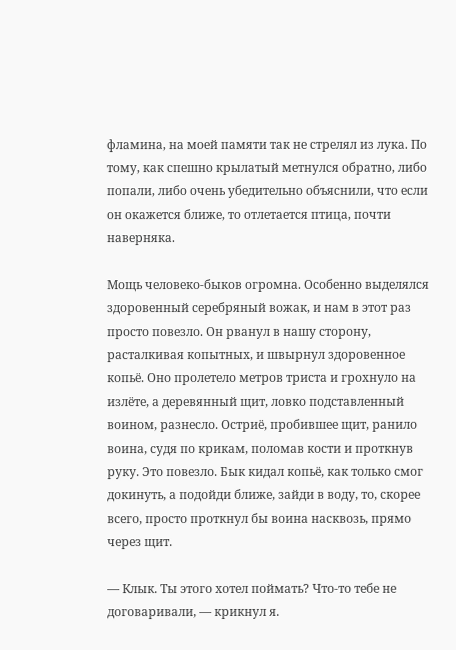фламина, на моей памяти так не стрелял из лука. По тому, как спешно крылатый метнулся обратно, либо попали, либо очень убедительно объяснили, что если он окажется ближе, то отлетается птица, почти наверняка.

Мощь человеко-быков огромна. Особенно выделялся здоровенный серебряный вожак, и нам в этот раз просто повезло. Он рванул в нашу сторону, расталкивая копытных, и швырнул здоровенное копьё. Оно пролетело метров триста и грохнуло на излёте, а деревянный щит, ловко подставленный воином, разнесло. Остриё, пробившее щит, ранило воина, судя по крикам, поломав кости и проткнув руку. Это повезло. Бык кидал копьё, как только смог докинуть, а подойди ближе, зайди в воду, то, скорее всего, просто проткнул бы воина насквозь, прямо через щит.

— Клык. Ты этого хотел поймать? Что-то тебе не договаривали, — крикнул я.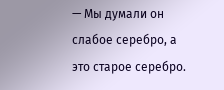— Мы думали он слабое серебро, а это старое серебро.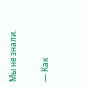Мы не знали.

— Как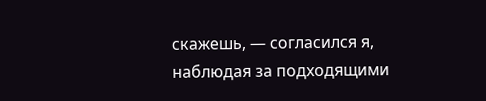скажешь, — согласился я, наблюдая за подходящими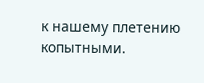к нашему плетению копытными.